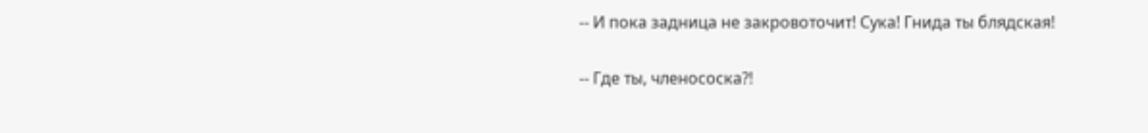-- И пока задница не закровоточит! Сука! Гнида ты блядская!

-- Где ты, членососка?!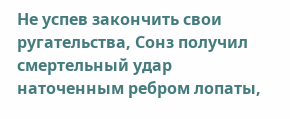Не успев закончить свои ругательства, Сонз получил смертельный удар наточенным ребром лопаты,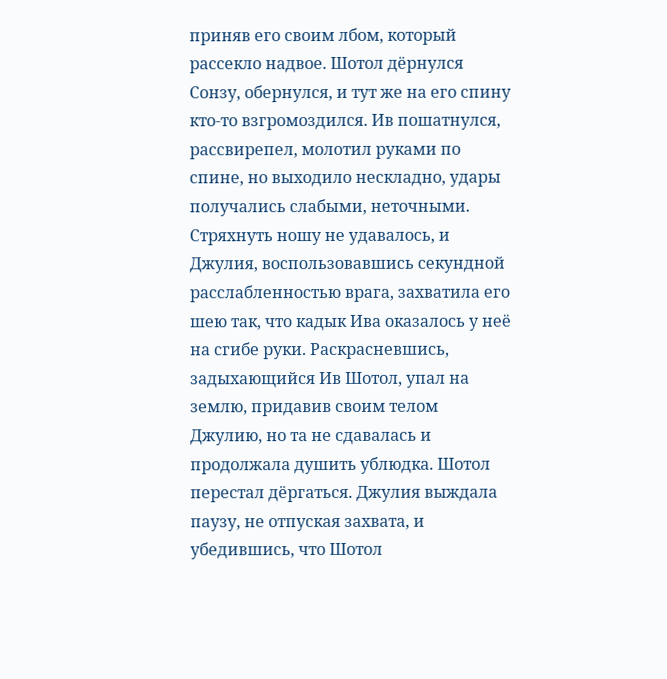приняв его своим лбом, который рассекло надвое. Шотол дёрнулся Сонзу, обернулся, и тут же на его спину кто-то взгромоздился. Ив пошатнулся, рассвирепел, молотил руками по спине, но выходило нескладно, удары получались слабыми, неточными. Стряхнуть ношу не удавалось, и Джулия, воспользовавшись секундной расслабленностью врага, захватила его шею так, что кадык Ива оказалось у неё на сгибе руки. Раскрасневшись, задыхающийся Ив Шотол, упал на землю, придавив своим телом Джулию, но та не сдавалась и продолжала душить ублюдка. Шотол перестал дёргаться. Джулия выждала паузу, не отпуская захвата, и убедившись, что Шотол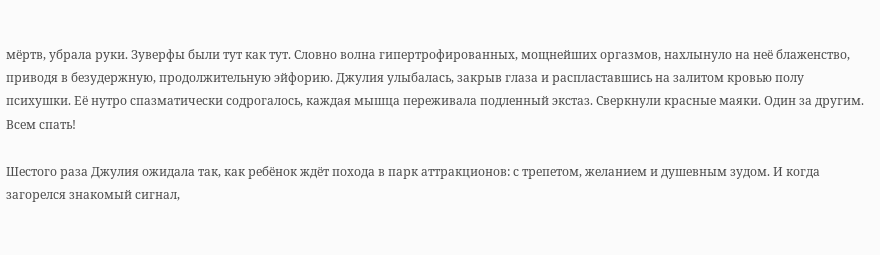мёртв, убрала руки. Зуверфы были тут как тут. Словно волна гипертрофированных, мощнейших оргазмов, нахлынуло на неё блаженство, приводя в безудержную, продолжительную эйфорию. Джулия улыбалась, закрыв глаза и распластавшись на залитом кровью полу психушки. Её нутро спазматически содрогалось, каждая мышца переживала подленный экстаз. Сверкнули красные маяки. Один за другим. Всем спать!

Шестого раза Джулия ожидала так, как ребёнок ждёт похода в парк аттракционов: с трепетом, желанием и душевным зудом. И когда загорелся знакомый сигнал,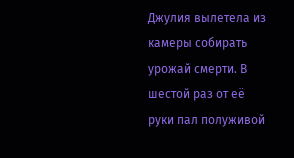Джулия вылетела из камеры собирать урожай смерти. В шестой раз от её руки пал полуживой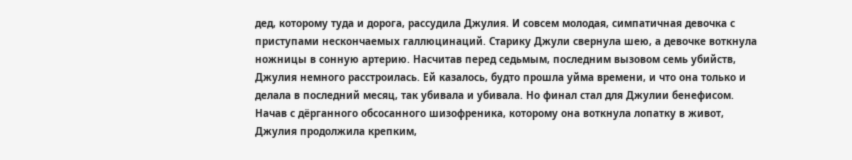дед, которому туда и дорога, рассудила Джулия. И совсем молодая, симпатичная девочка с приступами нескончаемых галлюцинаций. Старику Джули свернула шею, а девочке воткнула ножницы в сонную артерию. Насчитав перед седьмым, последним вызовом семь убийств, Джулия немного расстроилась. Ей казалось, будто прошла уйма времени, и что она только и делала в последний месяц, так убивала и убивала. Но финал стал для Джулии бенефисом. Начав с дёрганного обсосанного шизофреника, которому она воткнула лопатку в живот, Джулия продолжила крепким,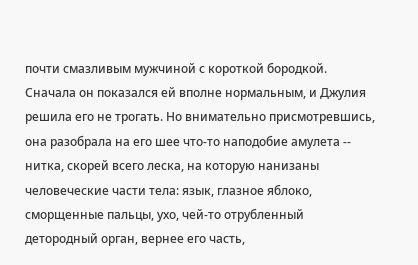почти смазливым мужчиной с короткой бородкой. Сначала он показался ей вполне нормальным, и Джулия решила его не трогать. Но внимательно присмотревшись, она разобрала на его шее что-то наподобие амулета -- нитка, скорей всего леска, на которую нанизаны человеческие части тела: язык, глазное яблоко, сморщенные пальцы, ухо, чей-то отрубленный детородный орган, вернее его часть,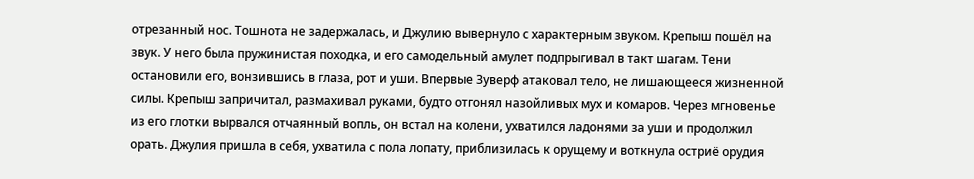отрезанный нос. Тошнота не задержалась, и Джулию вывернуло с характерным звуком. Крепыш пошёл на звук. У него была пружинистая походка, и его самодельный амулет подпрыгивал в такт шагам. Тени остановили его, вонзившись в глаза, рот и уши. Впервые Зуверф атаковал тело, не лишающееся жизненной силы. Крепыш запричитал, размахивал руками, будто отгонял назойливых мух и комаров. Через мгновенье из его глотки вырвался отчаянный вопль, он встал на колени, ухватился ладонями за уши и продолжил орать. Джулия пришла в себя, ухватила с пола лопату, приблизилась к орущему и воткнула остриё орудия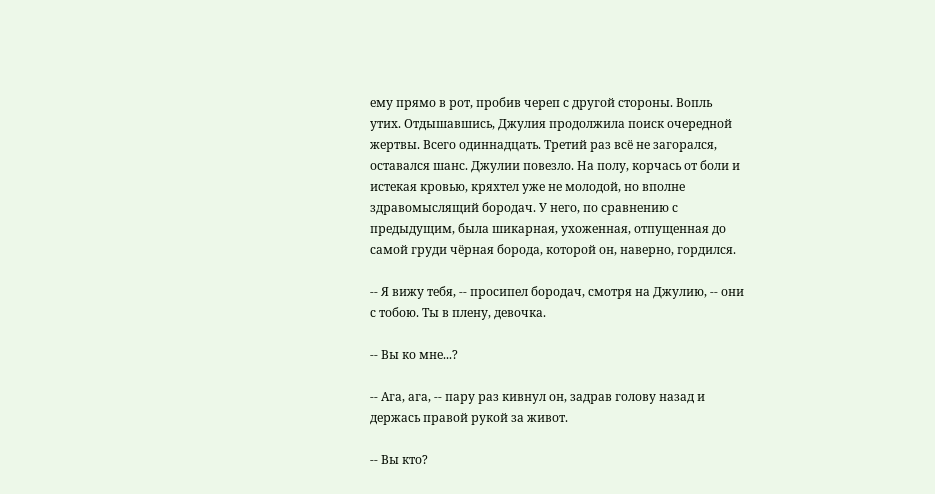ему прямо в рот, пробив череп с другой стороны. Вопль утих. Отдышавшись, Джулия продолжила поиск очередной жертвы. Всего одиннадцать. Третий раз всё не загорался, оставался шанс. Джулии повезло. На полу, корчась от боли и истекая кровью, кряхтел уже не молодой, но вполне здравомыслящий бородач. У него, по сравнению с предыдущим, была шикарная, ухоженная, отпущенная до самой груди чёрная борода, которой он, наверно, гордился.

-- Я вижу тебя, -- просипел бородач, смотря на Джулию, -- они с тобою. Ты в плену, девочка.

-- Вы ко мне...?

-- Ага, ага, -- пару раз кивнул он, задрав голову назад и держась правой рукой за живот.

-- Вы кто?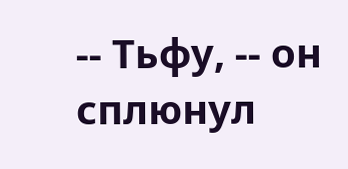-- Тьфу, -- он сплюнул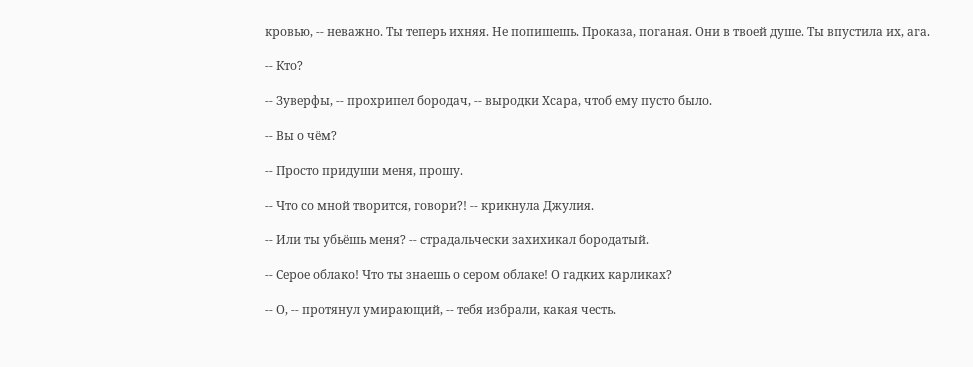кровью, -- неважно. Ты теперь ихняя. Не попишешь. Проказа, поганая. Они в твоей душе. Ты впустила их, ага.

-- Кто?

-- Зуверфы, -- прохрипел бородач, -- выродки Хсара, чтоб ему пусто было.

-- Вы о чём?

-- Просто придуши меня, прошу.

-- Что со мной творится, говори?! -- крикнула Джулия.

-- Или ты убьёшь меня? -- страдальчески захихикал бородатый.

-- Серое облако! Что ты знаешь о сером облаке! О гадких карликах?

-- О, -- протянул умирающий, -- тебя избрали, какая честь.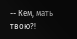-- Кем, мать твою?!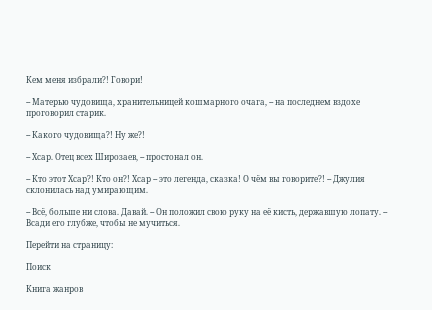Кем меня избрали?! Говори!

-- Матерью чудовища, хранительницей кошмарного очага, -- на последнем вздохе проговорил старик.

-- Какого чудовища?! Ну же?!

-- Хсар. Отец всех Широзаев, -- простонал он.

-- Кто этот Хсар?! Кто он?! Хсар -- это легенда, сказка! О чём вы говорите?! -- Джулия склонилась над умирающим.

-- Всё, больше ни слова. Давай. -- Он положил свою руку на её кисть, державшую лопату. -- Всади его глубже, чтобы не мучиться.

Перейти на страницу:

Поиск

Книга жанров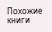Похожие книги